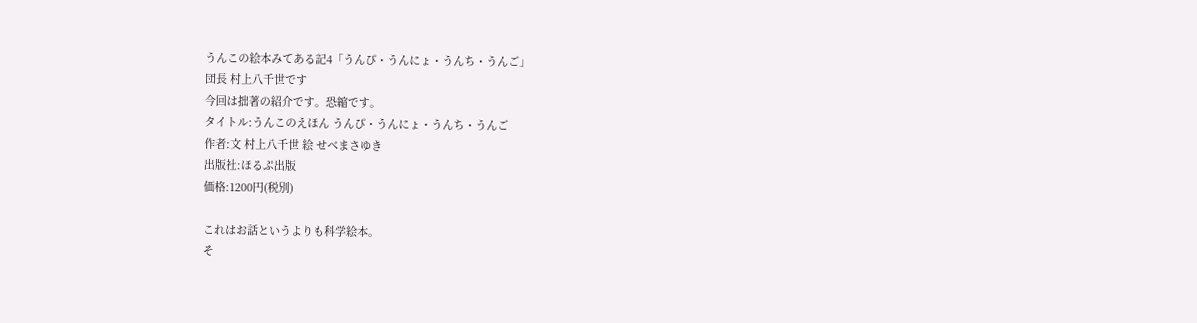うんこの絵本みてある記4「うんぴ・うんにょ・うんち・うんご」
団長 村上八千世です
今回は拙著の紹介です。恐縮です。
タイトル:うんこのえほん うんぴ・うんにょ・うんち・うんご
作者:文 村上八千世 絵 せべまさゆき
出版社:ほるぷ出版
価格:1200円(税別)

これはお話というよりも科学絵本。
そ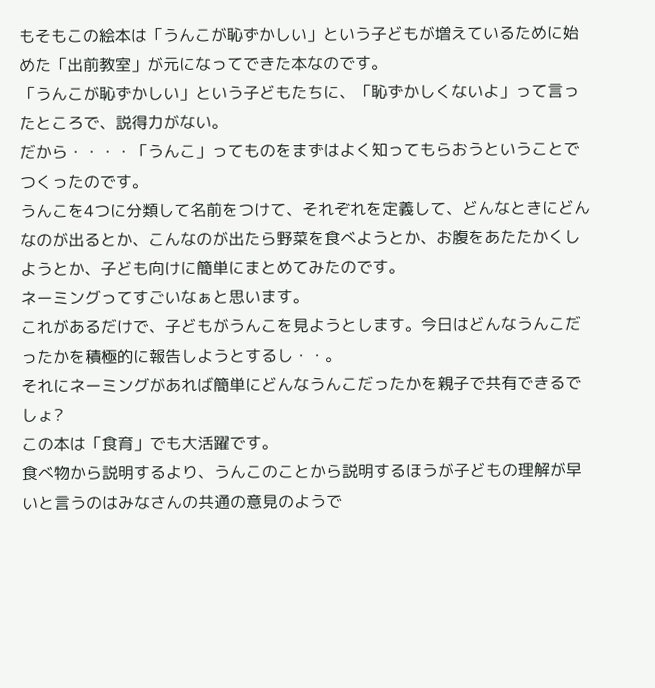もそもこの絵本は「うんこが恥ずかしい」という子どもが増えているために始めた「出前教室」が元になってできた本なのです。
「うんこが恥ずかしい」という子どもたちに、「恥ずかしくないよ」って言ったところで、説得力がない。
だから・・・・「うんこ」ってものをまずはよく知ってもらおうということでつくったのです。
うんこを4つに分類して名前をつけて、それぞれを定義して、どんなときにどんなのが出るとか、こんなのが出たら野菜を食べようとか、お腹をあたたかくしようとか、子ども向けに簡単にまとめてみたのです。
ネーミングってすごいなぁと思います。
これがあるだけで、子どもがうんこを見ようとします。今日はどんなうんこだったかを積極的に報告しようとするし・・。
それにネーミングがあれば簡単にどんなうんこだったかを親子で共有できるでしょ?
この本は「食育」でも大活躍です。
食べ物から説明するより、うんこのことから説明するほうが子どもの理解が早いと言うのはみなさんの共通の意見のようで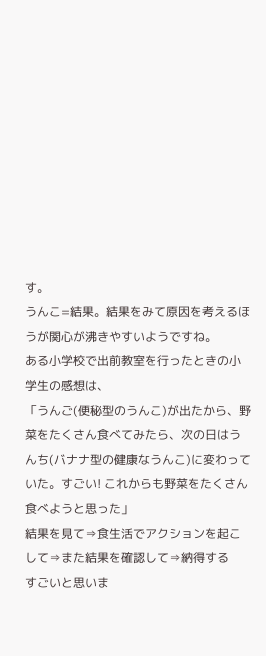す。
うんこ=結果。結果をみて原因を考えるほうが関心が沸きやすいようですね。
ある小学校で出前教室を行ったときの小学生の感想は、
「うんご(便秘型のうんこ)が出たから、野菜をたくさん食べてみたら、次の日はうんち(バナナ型の健康なうんこ)に変わっていた。すごい! これからも野菜をたくさん食べようと思った」
結果を見て⇒食生活でアクションを起こして⇒また結果を確認して⇒納得する
すごいと思いま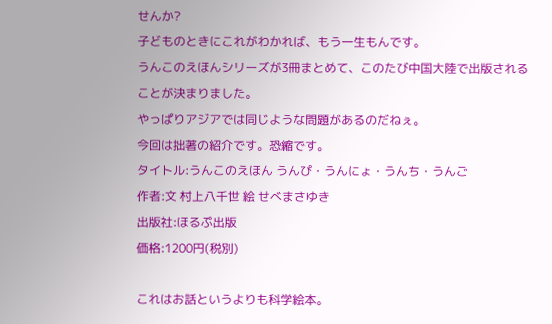せんか?
子どものときにこれがわかれば、もう一生もんです。
うんこのえほんシリーズが3冊まとめて、このたび中国大陸で出版されることが決まりました。
やっぱりアジアでは同じような問題があるのだねぇ。
今回は拙著の紹介です。恐縮です。
タイトル:うんこのえほん うんぴ・うんにょ・うんち・うんご
作者:文 村上八千世 絵 せべまさゆき
出版社:ほるぷ出版
価格:1200円(税別)

これはお話というよりも科学絵本。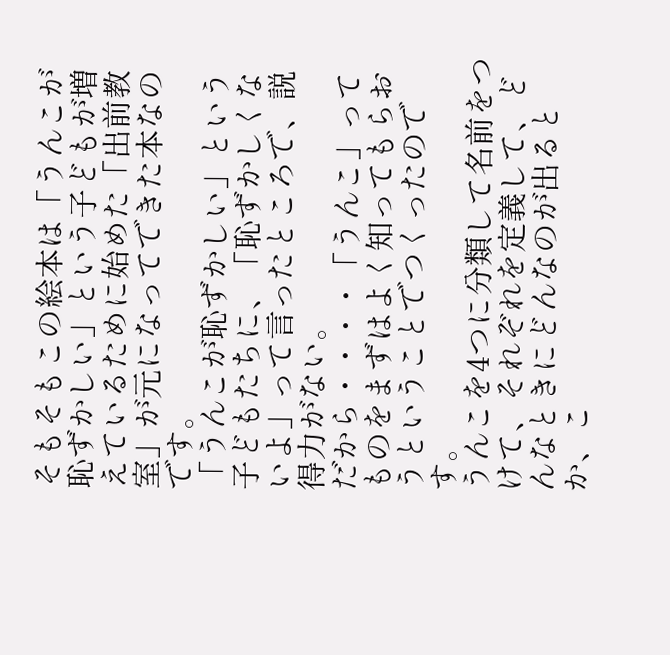そもそもこの絵本は「うんこが恥ずかしい」という子どもが増えているために始めた「出前教室」が元になってできた本なのです。
「うんこが恥ずかしい」という子どもたちに、「恥ずかしくないよ」って言ったところで、説得力がない。
だから・・・・「うんこ」ってものをまずはよく知ってもらおうということでつくったのです。
うんこを4つに分類して名前をつけて、それぞれを定義して、どんなときにどんなのが出るとか、こ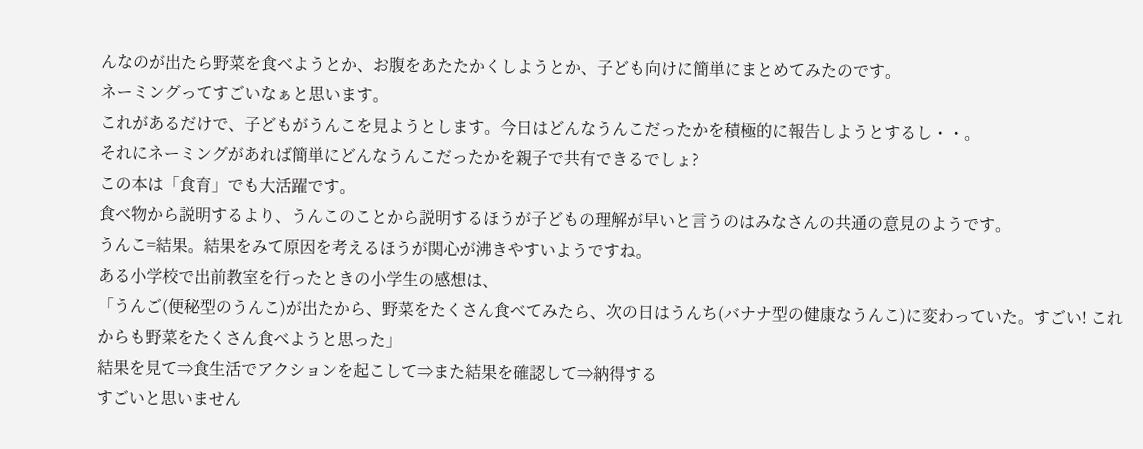んなのが出たら野菜を食べようとか、お腹をあたたかくしようとか、子ども向けに簡単にまとめてみたのです。
ネーミングってすごいなぁと思います。
これがあるだけで、子どもがうんこを見ようとします。今日はどんなうんこだったかを積極的に報告しようとするし・・。
それにネーミングがあれば簡単にどんなうんこだったかを親子で共有できるでしょ?
この本は「食育」でも大活躍です。
食べ物から説明するより、うんこのことから説明するほうが子どもの理解が早いと言うのはみなさんの共通の意見のようです。
うんこ=結果。結果をみて原因を考えるほうが関心が沸きやすいようですね。
ある小学校で出前教室を行ったときの小学生の感想は、
「うんご(便秘型のうんこ)が出たから、野菜をたくさん食べてみたら、次の日はうんち(バナナ型の健康なうんこ)に変わっていた。すごい! これからも野菜をたくさん食べようと思った」
結果を見て⇒食生活でアクションを起こして⇒また結果を確認して⇒納得する
すごいと思いません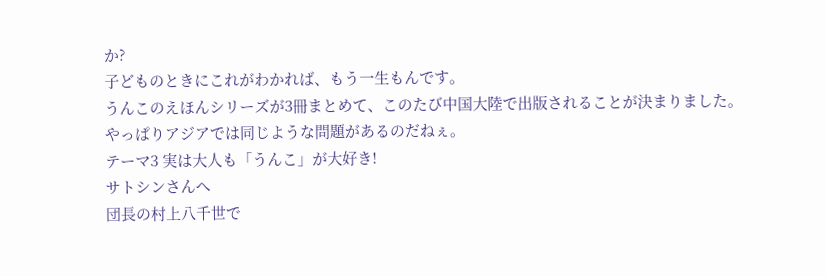か?
子どものときにこれがわかれば、もう一生もんです。
うんこのえほんシリーズが3冊まとめて、このたび中国大陸で出版されることが決まりました。
やっぱりアジアでは同じような問題があるのだねぇ。
テーマ3 実は大人も「うんこ」が大好き!
サトシンさんへ
団長の村上八千世で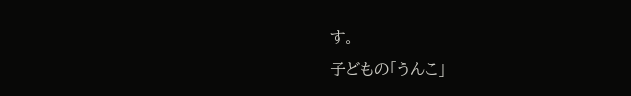す。
子どもの「うんこ」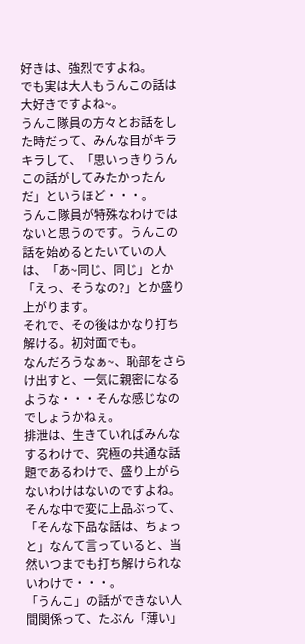好きは、強烈ですよね。
でも実は大人もうんこの話は大好きですよね~。
うんこ隊員の方々とお話をした時だって、みんな目がキラキラして、「思いっきりうんこの話がしてみたかったんだ」というほど・・・。
うんこ隊員が特殊なわけではないと思うのです。うんこの話を始めるとたいていの人は、「あ~同じ、同じ」とか「えっ、そうなの?」とか盛り上がります。
それで、その後はかなり打ち解ける。初対面でも。
なんだろうなぁ~、恥部をさらけ出すと、一気に親密になるような・・・そんな感じなのでしょうかねぇ。
排泄は、生きていればみんなするわけで、究極の共通な話題であるわけで、盛り上がらないわけはないのですよね。
そんな中で変に上品ぶって、「そんな下品な話は、ちょっと」なんて言っていると、当然いつまでも打ち解けられないわけで・・・。
「うんこ」の話ができない人間関係って、たぶん「薄い」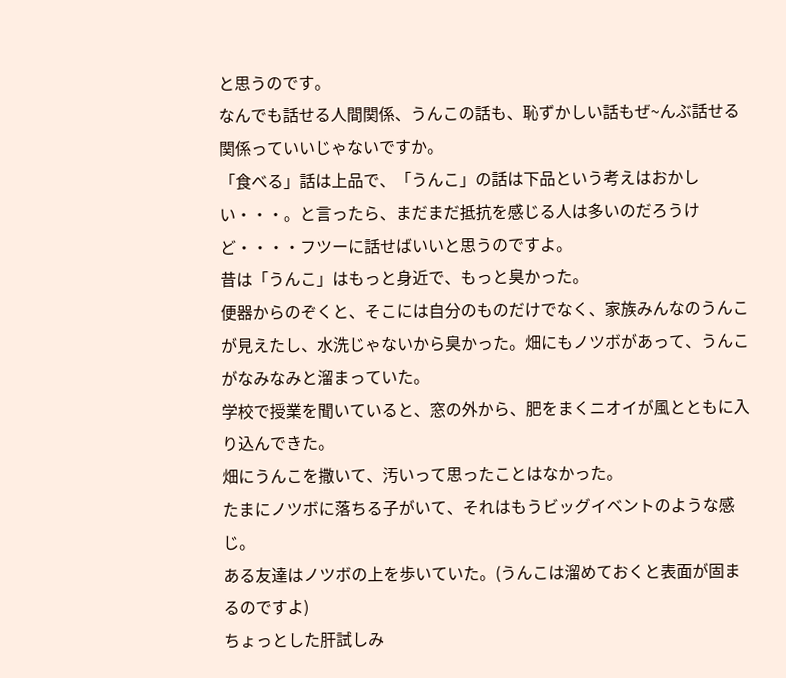と思うのです。
なんでも話せる人間関係、うんこの話も、恥ずかしい話もぜ~んぶ話せる関係っていいじゃないですか。
「食べる」話は上品で、「うんこ」の話は下品という考えはおかしい・・・。と言ったら、まだまだ抵抗を感じる人は多いのだろうけど・・・・フツーに話せばいいと思うのですよ。
昔は「うんこ」はもっと身近で、もっと臭かった。
便器からのぞくと、そこには自分のものだけでなく、家族みんなのうんこが見えたし、水洗じゃないから臭かった。畑にもノツボがあって、うんこがなみなみと溜まっていた。
学校で授業を聞いていると、窓の外から、肥をまくニオイが風とともに入り込んできた。
畑にうんこを撒いて、汚いって思ったことはなかった。
たまにノツボに落ちる子がいて、それはもうビッグイベントのような感じ。
ある友達はノツボの上を歩いていた。(うんこは溜めておくと表面が固まるのですよ)
ちょっとした肝試しみ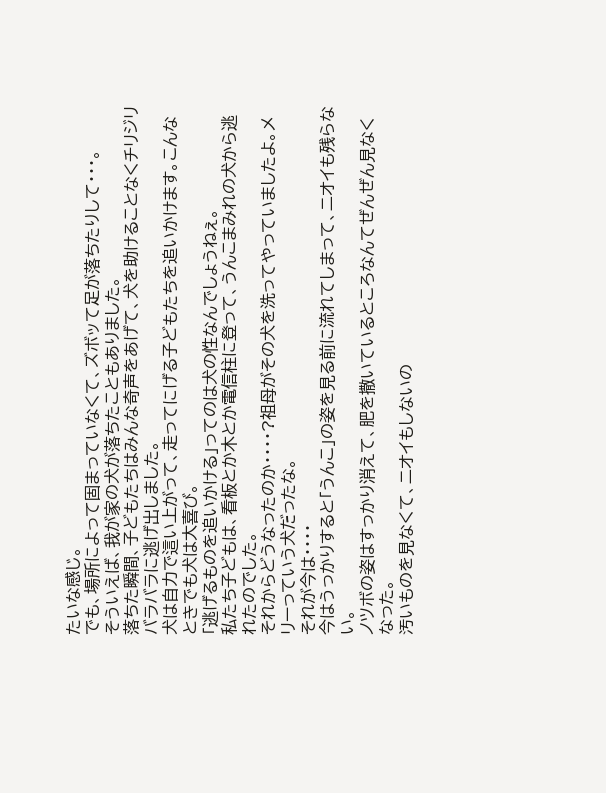たいな感じ。
でも、場所によって固まっていなくて、ズボッて足が落ちたりして・・・。
そういえば、我が家の犬が落ちたこともありました。
落ちた瞬間、子どもたちはみんな奇声をあげて、犬を助けることなくチリジリバラバラに逃げ出しました。
犬は自力で這い上がって、走ってにげる子どもたちを追いかけます。こんなときでも犬は大喜び。
「逃げるものを追いかける」ってのは犬の性なんでしょうねぇ。
私たち子どもは、看板とか木とか電信柱に登って、うんこまみれの犬から逃れたのでした。
それからどうなったのか・・・・?祖母がその犬を洗ってやっていましたよ。メリーっていう犬だったな。
それが今は・・・・
今はうっかりすると「うんこ」の姿を見る前に流れてしまって、ニオイも残らない。
ノツボの姿はすっかり消えて、肥を撒いているところなんてぜんぜん見なくなった。
汚いものを見なくて、ニオイもしないの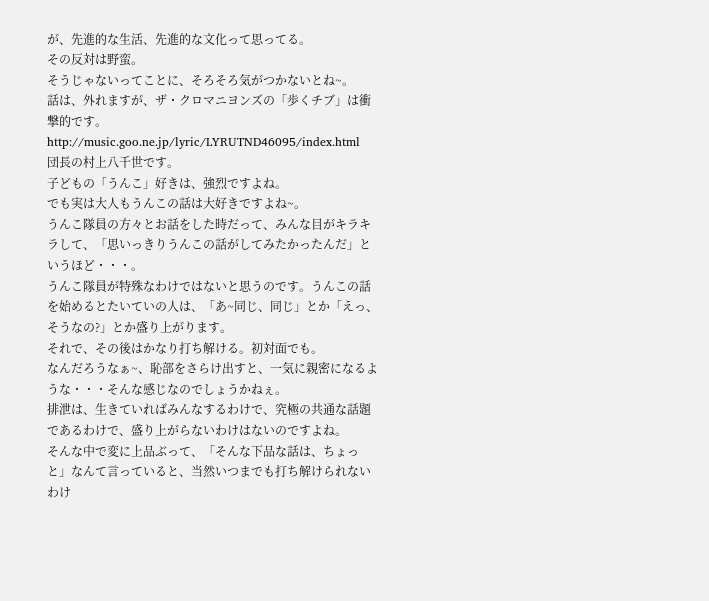が、先進的な生活、先進的な文化って思ってる。
その反対は野蛮。
そうじゃないってことに、そろそろ気がつかないとね~。
話は、外れますが、ザ・クロマニヨンズの「歩くチブ」は衝撃的です。
http://music.goo.ne.jp/lyric/LYRUTND46095/index.html
団長の村上八千世です。
子どもの「うんこ」好きは、強烈ですよね。
でも実は大人もうんこの話は大好きですよね~。
うんこ隊員の方々とお話をした時だって、みんな目がキラキラして、「思いっきりうんこの話がしてみたかったんだ」というほど・・・。
うんこ隊員が特殊なわけではないと思うのです。うんこの話を始めるとたいていの人は、「あ~同じ、同じ」とか「えっ、そうなの?」とか盛り上がります。
それで、その後はかなり打ち解ける。初対面でも。
なんだろうなぁ~、恥部をさらけ出すと、一気に親密になるような・・・そんな感じなのでしょうかねぇ。
排泄は、生きていればみんなするわけで、究極の共通な話題であるわけで、盛り上がらないわけはないのですよね。
そんな中で変に上品ぶって、「そんな下品な話は、ちょっと」なんて言っていると、当然いつまでも打ち解けられないわけ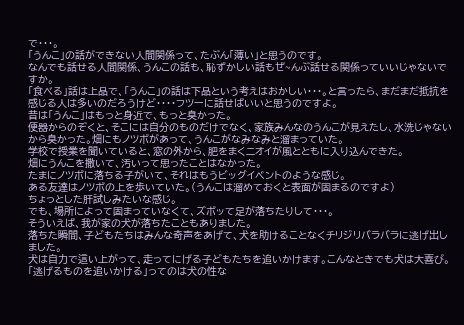で・・・。
「うんこ」の話ができない人間関係って、たぶん「薄い」と思うのです。
なんでも話せる人間関係、うんこの話も、恥ずかしい話もぜ~んぶ話せる関係っていいじゃないですか。
「食べる」話は上品で、「うんこ」の話は下品という考えはおかしい・・・。と言ったら、まだまだ抵抗を感じる人は多いのだろうけど・・・・フツーに話せばいいと思うのですよ。
昔は「うんこ」はもっと身近で、もっと臭かった。
便器からのぞくと、そこには自分のものだけでなく、家族みんなのうんこが見えたし、水洗じゃないから臭かった。畑にもノツボがあって、うんこがなみなみと溜まっていた。
学校で授業を聞いていると、窓の外から、肥をまくニオイが風とともに入り込んできた。
畑にうんこを撒いて、汚いって思ったことはなかった。
たまにノツボに落ちる子がいて、それはもうビッグイベントのような感じ。
ある友達はノツボの上を歩いていた。(うんこは溜めておくと表面が固まるのですよ)
ちょっとした肝試しみたいな感じ。
でも、場所によって固まっていなくて、ズボッて足が落ちたりして・・・。
そういえば、我が家の犬が落ちたこともありました。
落ちた瞬間、子どもたちはみんな奇声をあげて、犬を助けることなくチリジリバラバラに逃げ出しました。
犬は自力で這い上がって、走ってにげる子どもたちを追いかけます。こんなときでも犬は大喜び。
「逃げるものを追いかける」ってのは犬の性な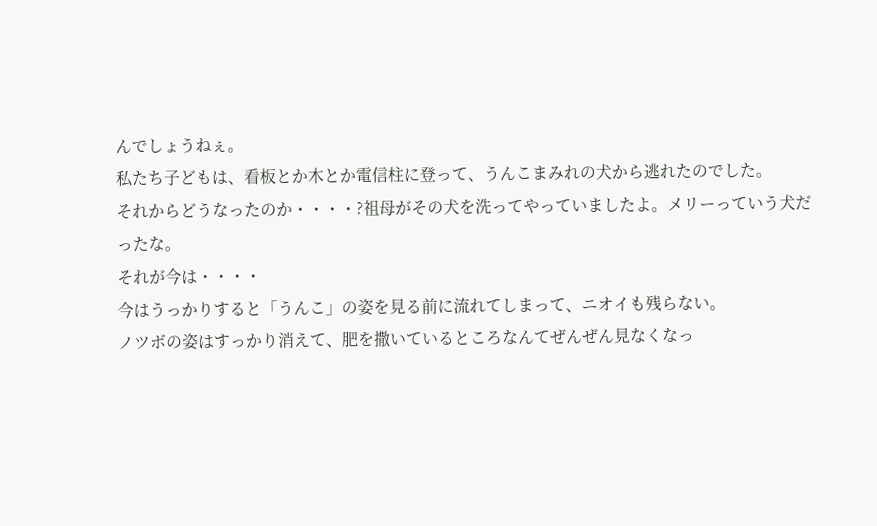んでしょうねぇ。
私たち子どもは、看板とか木とか電信柱に登って、うんこまみれの犬から逃れたのでした。
それからどうなったのか・・・・?祖母がその犬を洗ってやっていましたよ。メリーっていう犬だったな。
それが今は・・・・
今はうっかりすると「うんこ」の姿を見る前に流れてしまって、ニオイも残らない。
ノツボの姿はすっかり消えて、肥を撒いているところなんてぜんぜん見なくなっ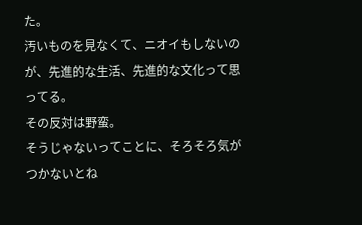た。
汚いものを見なくて、ニオイもしないのが、先進的な生活、先進的な文化って思ってる。
その反対は野蛮。
そうじゃないってことに、そろそろ気がつかないとね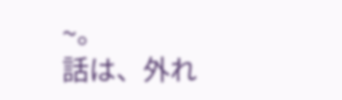~。
話は、外れ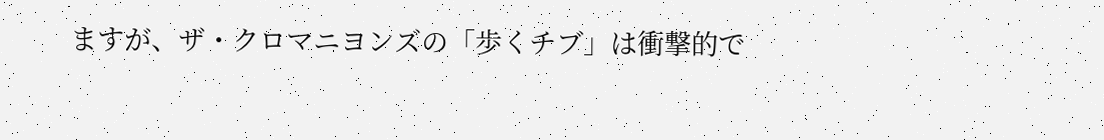ますが、ザ・クロマニヨンズの「歩くチブ」は衝撃的で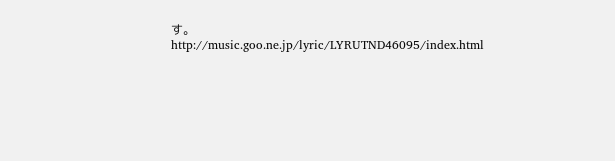す。
http://music.goo.ne.jp/lyric/LYRUTND46095/index.html